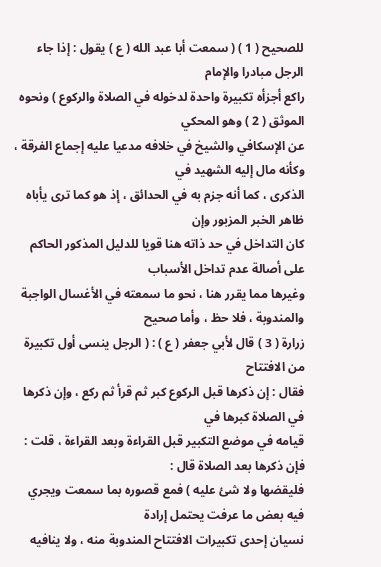للصحيح ( 1 ) ( سمعت أبا عبد الله ( ع ) يقول : إذا جاء الرجل مبادرا والإمام
راكع أجزأه تكبيرة واحدة لدخوله في الصلاة والركوع ) ونحوه الموثق ( 2 ) وهو المحكي
عن الإسكافي والشيخ في خلافه مدعيا عليه إجماع الفرقة ، وكأنه مال إليه الشهيد في
الذكرى ، كما أنه جزم به في الحدائق ، إذ هو كما ترى يأباه ظاهر الخبر المزبور وإن
كان التداخل في حد ذاته هنا قويا للدليل المذكور الحاكم على أصالة عدم تداخل الأسباب
وغيرها مما يقرر هنا ، نحو ما سمعته في الأغسال الواجبة والمندوبة ، فلا حظ ، وأما صحيح
زرارة ( 3 ) قال لأبي جعفر ( ع ) : ( الرجل ينسى أول تكبيرة من الافتتاح
فقال : إن ذكرها قبل الركوع كبر ثم قرأ ثم ركع ، وإن ذكرها في الصلاة كبرها في
قيامه في موضع التكبير قبل القراءة وبعد القراءة ، قلت : فإن ذكرها بعد الصلاة قال :
فليقضها ولا شئ عليه ) فمع قصوره بما سمعت ويجري فيه بعض ما عرفت يحتمل إرادة
نسيان إحدى تكبيرات الافتتاح المندوبة منه ، ولا ينافيه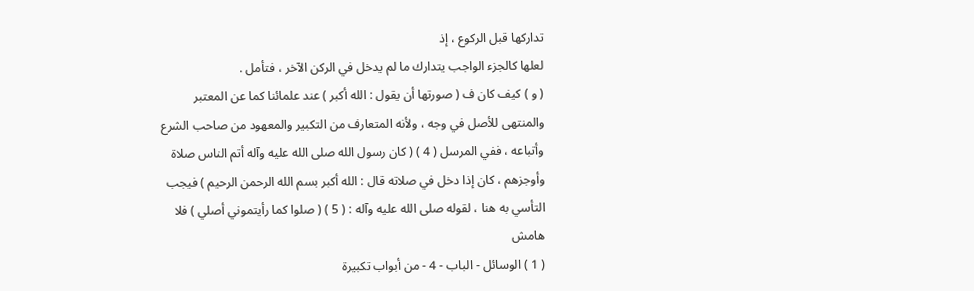تداركها قبل الركوع ، إذ
لعلها كالجزء الواجب يتدارك ما لم يدخل في الركن الآخر ، فتأمل .
( و ) كيف كان ف ( صورتها أن يقول : الله أكبر ) عند علمائنا كما عن المعتبر
والمنتهى للأصل في وجه ، ولأنه المتعارف من التكبير والمعهود من صاحب الشرع
وأتباعه ، ففي المرسل ( 4 ) ( كان رسول الله صلى الله عليه وآله أتم الناس صلاة
وأوجزهم ، كان إذا دخل في صلاته قال : الله أكبر بسم الله الرحمن الرحيم ) فيجب
التأسي به هنا ، لقوله صلى الله عليه وآله : ( 5 ) ( صلوا كما رأيتموني أصلي ) فلا
هامش
( 1 ) الوسائل - الباب - 4 - من أبواب تكبيرة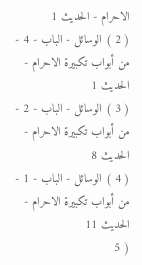الاحرام - الحديث 1
( 2 ) الوسائل - الباب - 4 - من أبواب تكبيرة الاحرام - الحديث 1
( 3 ) الوسائل - الباب - 2 - من أبواب تكبيرة الاحرام - الحديث 8
( 4 ) الوسائل - الباب - 1 - من أبواب تكبيرة الاحرام - الحديث 11
( 5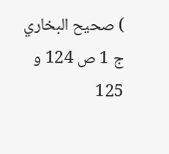) صحيح البخاري ج 1 ص 124 و 125